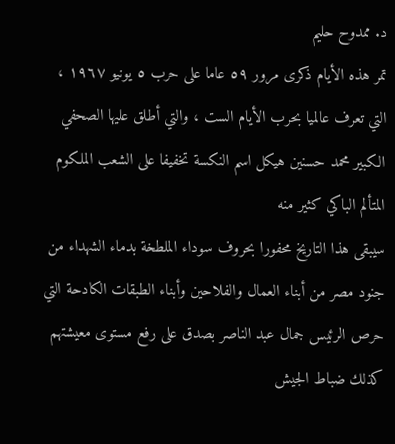د. ممدوح حليم
تمر هذه الأيام ذكرى مرور ٥٩ عاما على حرب ٥ يونيو ١٩٦٧ ، التي تعرف عالميا بحرب الأيام الست ، والتي أطلق عليها الصحفي الكبير محمد حسنين هيكل اسم النكسة تخفيفا على الشعب الملكوم المتألم الباكي كثير منه
سيبقى هذا التاريخ محفورا بحروف سوداء الملطخة بدماء الشهداء من جنود مصر من أبناء العمال والفلاحين وأبناء الطبقات الكادحة التي حرص الرئيس جمال عبد الناصر بصدق على رفع مستوى معيشتهم كذلك ضباط الجيش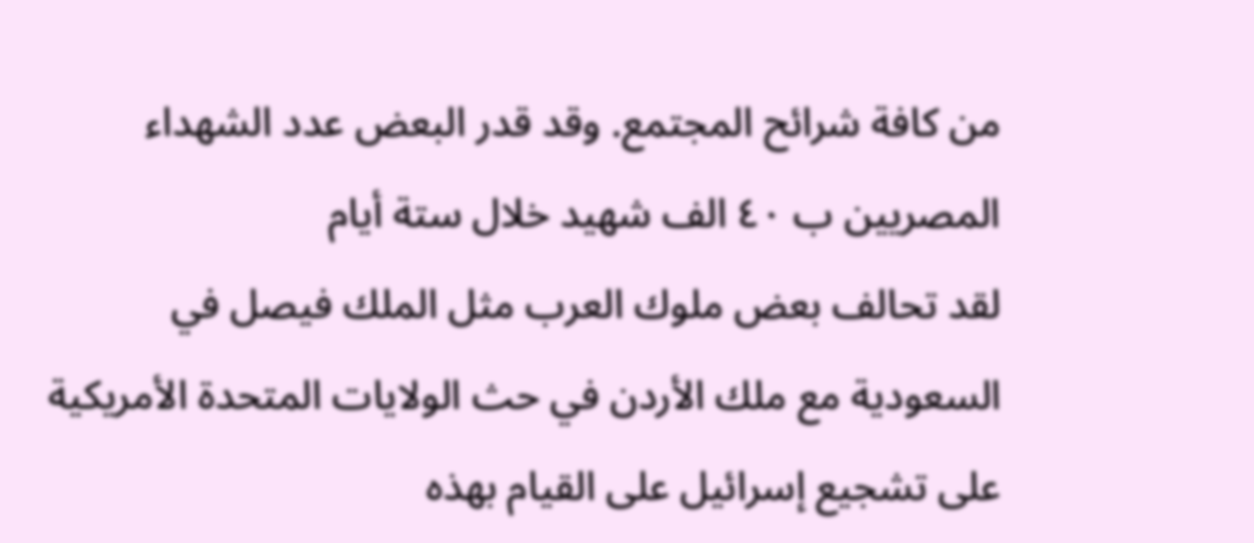من كافة شرائح المجتمع. وقد قدر البعض عدد الشهداء المصريين ب ٤٠ الف شهيد خلال ستة أيام
لقد تحالف بعض ملوك العرب مثل الملك فيصل في السعودية مع ملك الأردن في حث الولايات المتحدة الأمريكية على تشجيع إسرائيل على القيام بهذه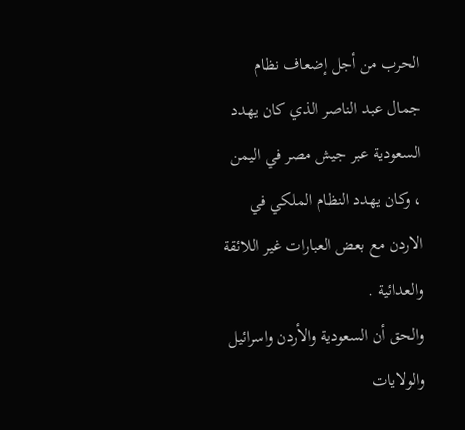الحرب من أجل إضعاف نظام جمال عبد الناصر الذي كان يهدد السعودية عبر جيش مصر في اليمن ، وكان يهدد النظام الملكي في الاردن مع بعض العبارات غير اللائقة والعدائية .
والحق أن السعودية والأردن واسرائيل والولايات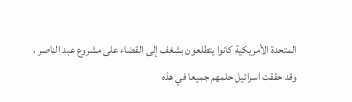المتحدة الأمريكية كانوا يتطلعون بشغف إلى القضاء على مشروع عبد الناصر ، وقد حققت اسرائيل حلمهم جميعا في هذه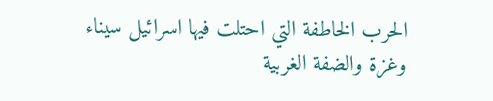الحرب الخاطفة التي احتلت فيها اسرائيل سيناء وغزة والضفة الغربية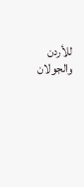للأردن والجولان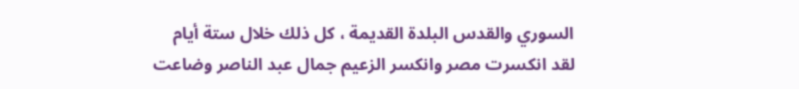السوري والقدس البلدة القديمة ، كل ذلك خلال ستة أيام
لقد انكسرت مصر وانكسر الزعيم جمال عبد الناصر وضاعت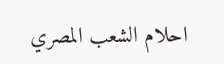احلام الشعب المصري